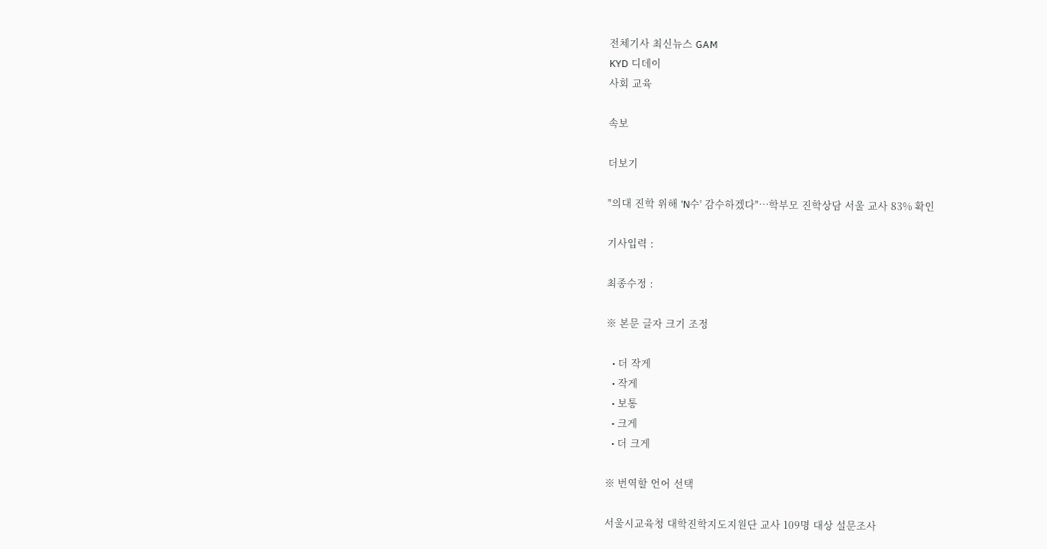전체기사 최신뉴스 GAM
KYD 디데이
사회 교육

속보

더보기

"의대 진학 위해 'N수' 감수하겠다"…학부모 진학상담 서울 교사 83% 확인

기사입력 :

최종수정 :

※ 본문 글자 크기 조정

  • 더 작게
  • 작게
  • 보통
  • 크게
  • 더 크게

※ 번역할 언어 선택

서울시교육청 대학진학지도지원단 교사 109명 대상 설문조사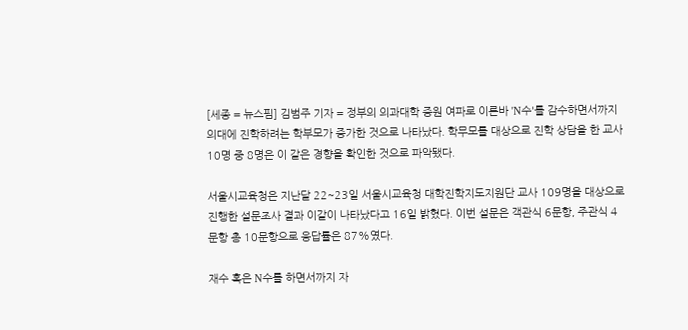[세종 = 뉴스핌] 김범주 기자 = 정부의 의과대학 증원 여파로 이른바 'N수'를 감수하면서까지 의대에 진학하려는 학부모가 증가한 것으로 나타났다. 학무모를 대상으로 진학 상담을 한 교사 10명 중 8명은 이 같은 경향을 확인한 것으로 파악됐다.

서울시교육청은 지난달 22~23일 서울시교육청 대학진학지도지원단 교사 109명을 대상으로 진행한 설문조사 결과 이같이 나타났다고 16일 밝혔다. 이번 설문은 객관식 6문항, 주관식 4문항 총 10문항으로 응답률은 87%였다.

재수 혹은 N수를 하면서까지 자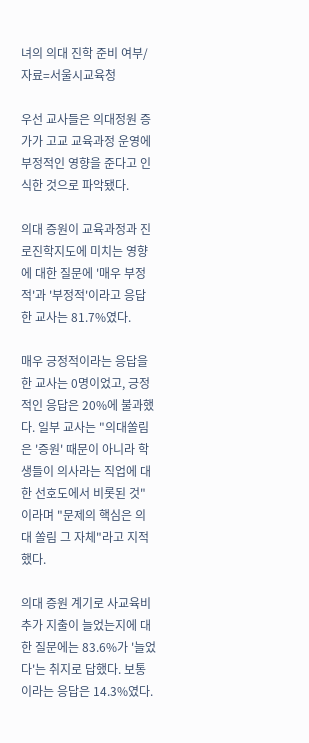녀의 의대 진학 준비 여부/자료=서울시교육청

우선 교사들은 의대정원 증가가 고교 교육과정 운영에 부정적인 영향을 준다고 인식한 것으로 파악됐다.

의대 증원이 교육과정과 진로진학지도에 미치는 영향에 대한 질문에 '매우 부정적'과 '부정적'이라고 응답한 교사는 81.7%였다.

매우 긍정적이라는 응답을 한 교사는 0명이었고, 긍정적인 응답은 20%에 불과했다. 일부 교사는 "의대쏠림은 '증원' 때문이 아니라 학생들이 의사라는 직업에 대한 선호도에서 비롯된 것"이라며 "문제의 핵심은 의대 쏠림 그 자체"라고 지적했다.

의대 증원 계기로 사교육비 추가 지출이 늘었는지에 대한 질문에는 83.6%가 '늘었다'는 취지로 답했다. 보통이라는 응답은 14.3%였다.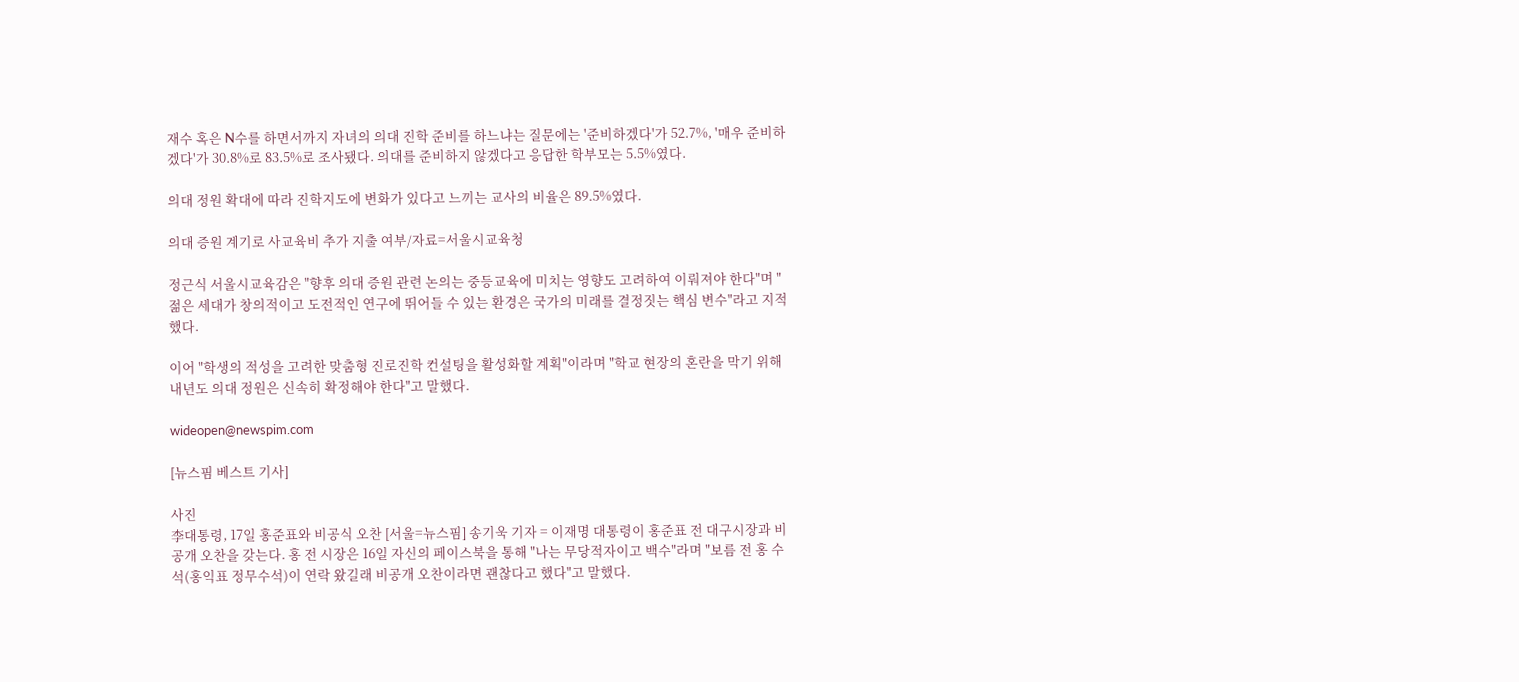재수 혹은 N수를 하면서까지 자녀의 의대 진학 준비를 하느냐는 질문에는 '준비하겠다'가 52.7%, '매우 준비하겠다'가 30.8%로 83.5%로 조사됐다. 의대를 준비하지 않겠다고 응답한 학부모는 5.5%였다.

의대 정원 확대에 따라 진학지도에 변화가 있다고 느끼는 교사의 비율은 89.5%였다.

의대 증원 계기로 사교육비 추가 지출 여부/자료=서울시교육청

정근식 서울시교육감은 "향후 의대 증원 관련 논의는 중등교육에 미치는 영향도 고려하여 이뤄져야 한다"며 "젊은 세대가 창의적이고 도전적인 연구에 뛰어들 수 있는 환경은 국가의 미래를 결정짓는 핵심 변수"라고 지적했다.

이어 "학생의 적성을 고려한 맞춤형 진로진학 컨설팅을 활성화할 계획"이라며 "학교 현장의 혼란을 막기 위해 내년도 의대 정원은 신속히 확정해야 한다"고 말했다.

wideopen@newspim.com

[뉴스핌 베스트 기사]

사진
李대통령, 17일 홍준표와 비공식 오찬 [서울=뉴스핌] 송기욱 기자 = 이재명 대통령이 홍준표 전 대구시장과 비공개 오찬을 갖는다. 홍 전 시장은 16일 자신의 페이스북을 통해 "나는 무당적자이고 백수"라며 "보름 전 홍 수석(홍익표 정무수석)이 연락 왔길래 비공개 오찬이라면 괜찮다고 했다"고 말했다.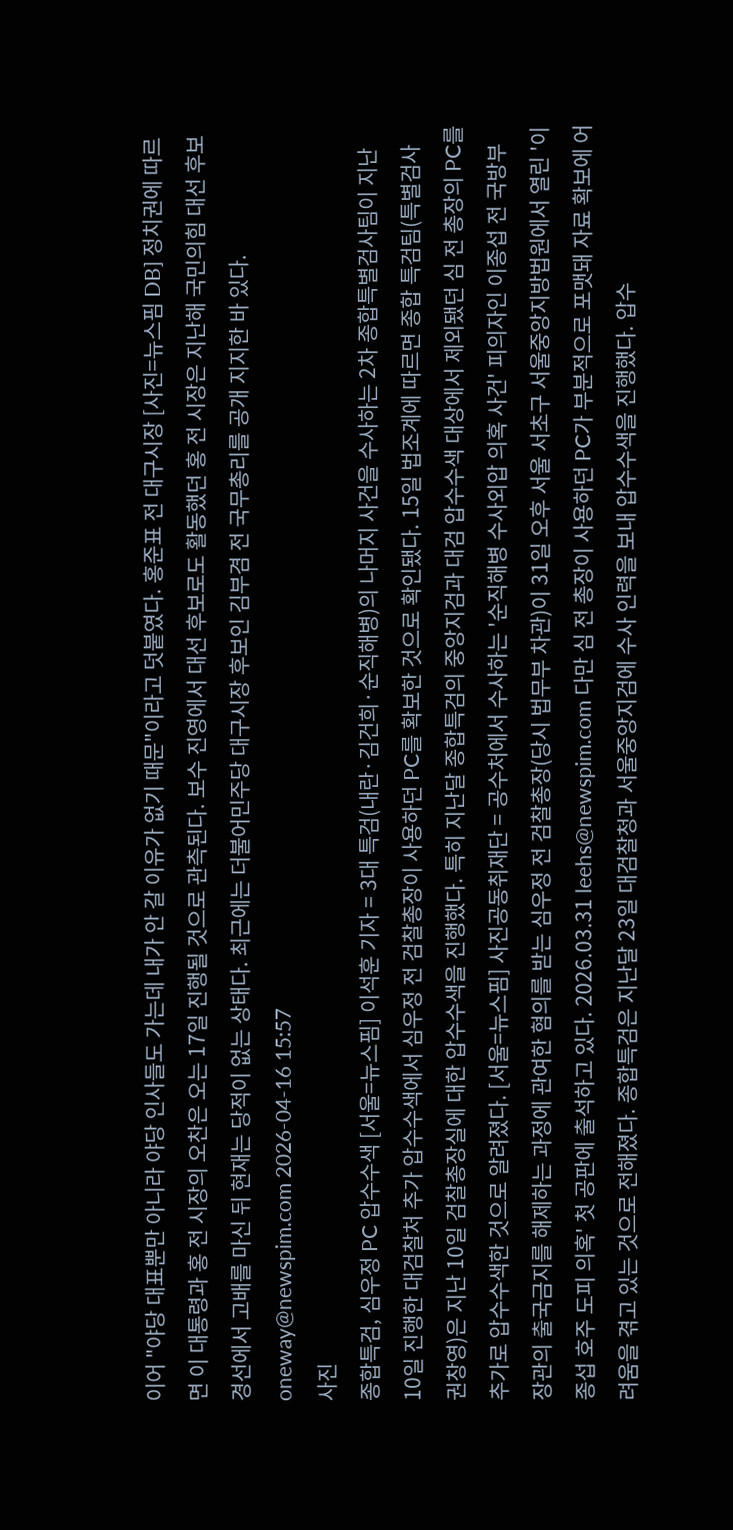이어 "야당 대표뿐만 아니라 야당 인사들도 가는데 내가 안 갈 이유가 없기 때문"이라고 덧붙였다. 홍준표 전 대구시장 [사진=뉴스핌 DB] 정치권에 따르면 이 대통령과 홍 전 시장의 오찬은 오는 17일 진행될 것으로 관측된다. 보수 진영에서 대선 후보로도 활동했던 홍 전 시장은 지난해 국민의힘 대선 후보 경선에서 고배를 마신 뒤 현재는 당적이 없는 상태다. 최근에는 더불어민주당 대구시장 후보인 김부겸 전 국무총리를 공개 지지한 바 있다. oneway@newspim.com 2026-04-16 15:57
사진
종합특검, 심우정 PC 압수수색 [서울=뉴스핌] 이석훈 기자 = 3대 특검(내란·김건희·순직해병)의 나머지 사건을 수사하는 2차 종합특별검사팀이 지난 10일 진행한 대검찰처 추가 압수수색에서 심우정 전 검찰총장이 사용하던 PC를 확보한 것으로 확인됐다. 15일 법조계에 따르면 종합 특검팀(특별검사 권창영)은 지난 10일 검찰총장실에 대한 압수수색을 진행했다. 특히 지난달 종합특검의 중앙지검과 대검 압수수색 대상에서 제외됐던 심 전 총장의 PC를 추가로 압수수색한 것으로 알려졌다. [서울=뉴스핌] 사진공동취재단 = 공수처에서 수사하는 '순직해병 수사외압 의혹 사건' 피의자인 이종섭 전 국방부 장관의 출국금지를 해제하는 과정에 관여한 혐의를 받는 심우정 전 검찰총장(당시 법무부 차관)이 31일 오후 서울 서초구 서울중앙지방법원에서 열린 '이종섭 호주 도피 의혹' 첫 공판에 출석하고 있다. 2026.03.31 leehs@newspim.com 다만 심 전 총장이 사용하던 PC가 부분적으로 포맷돼 자료 확보에 어려움을 겪고 있는 것으로 전해졌다. 종합특검은 지난달 23일 대검찰청과 서울중앙지검에 수사 인력을 보내 압수수색을 진행했다. 압수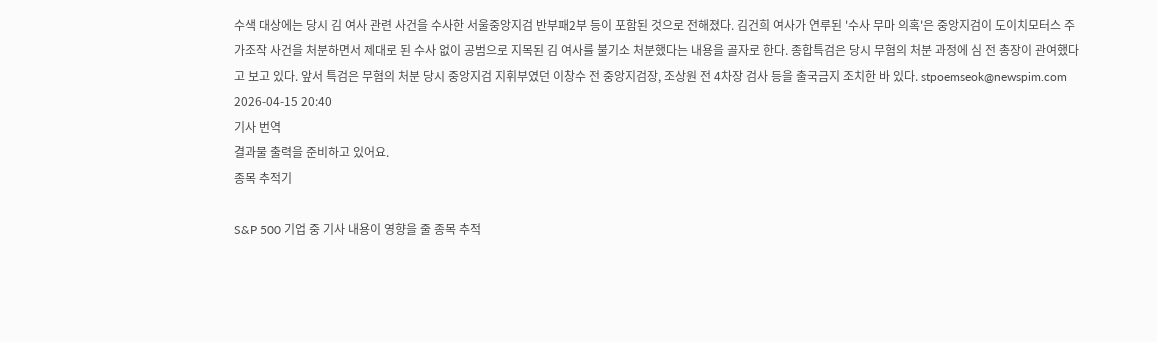수색 대상에는 당시 김 여사 관련 사건을 수사한 서울중앙지검 반부패2부 등이 포함된 것으로 전해졌다. 김건희 여사가 연루된 '수사 무마 의혹'은 중앙지검이 도이치모터스 주가조작 사건을 처분하면서 제대로 된 수사 없이 공범으로 지목된 김 여사를 불기소 처분했다는 내용을 골자로 한다. 종합특검은 당시 무혐의 처분 과정에 심 전 총장이 관여했다고 보고 있다. 앞서 특검은 무혐의 처분 당시 중앙지검 지휘부였던 이창수 전 중앙지검장, 조상원 전 4차장 검사 등을 출국금지 조치한 바 있다. stpoemseok@newspim.com 2026-04-15 20:40
기사 번역
결과물 출력을 준비하고 있어요.
종목 추적기

S&P 500 기업 중 기사 내용이 영향을 줄 종목 추적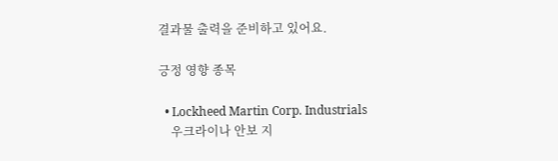결과물 출력을 준비하고 있어요.

긍정 영향 종목

  • Lockheed Martin Corp. Industrials
    우크라이나 안보 지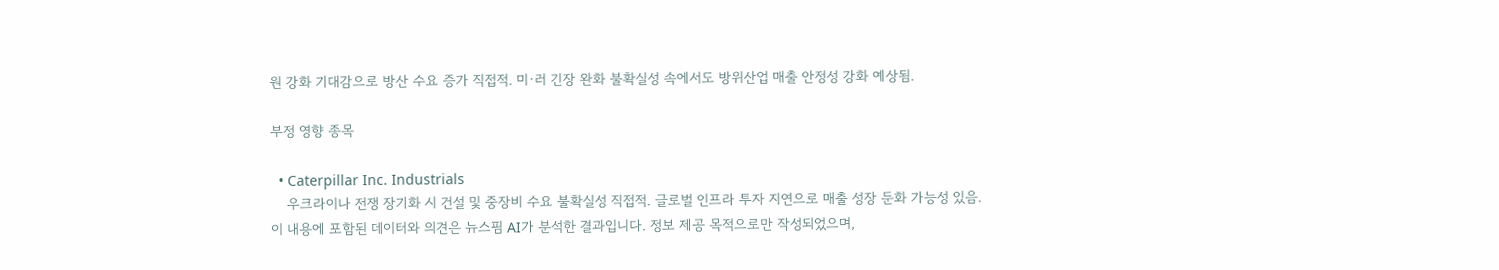원 강화 기대감으로 방산 수요 증가 직접적. 미·러 긴장 완화 불확실성 속에서도 방위산업 매출 안정성 강화 예상됨.

부정 영향 종목

  • Caterpillar Inc. Industrials
    우크라이나 전쟁 장기화 시 건설 및 중장비 수요 불확실성 직접적. 글로벌 인프라 투자 지연으로 매출 성장 둔화 가능성 있음.
이 내용에 포함된 데이터와 의견은 뉴스핌 AI가 분석한 결과입니다. 정보 제공 목적으로만 작성되었으며,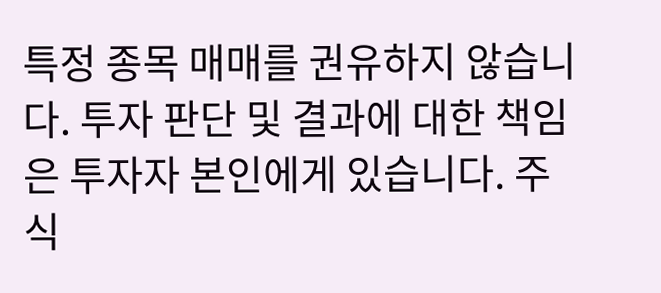특정 종목 매매를 권유하지 않습니다. 투자 판단 및 결과에 대한 책임은 투자자 본인에게 있습니다. 주식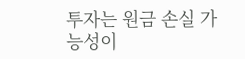투자는 원금 손실 가능성이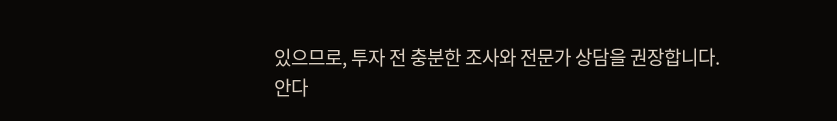있으므로, 투자 전 충분한 조사와 전문가 상담을 권장합니다.
안다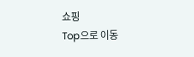쇼핑
Top으로 이동